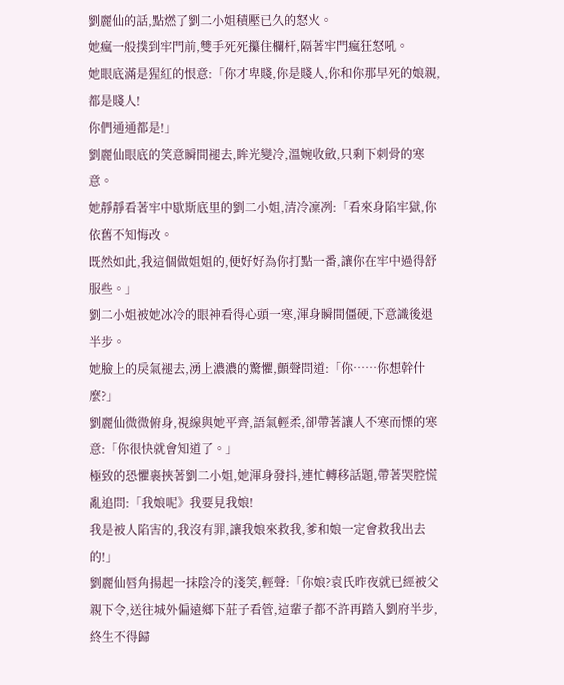劉麗仙的話,點燃了劉二小姐積壓已久的怒火。
她瘋一般撲到牢門前,雙手死死攥住欄杆,隔著牢門瘋狂怒吼。
她眼底滿是猩紅的恨意:「你才卑賤,你是賤人,你和你那早死的娘親,都是賤人!
你們通通都是!」
劉麗仙眼底的笑意瞬間褪去,眸光變冷,溫婉收斂,只剩下刺骨的寒意。
她靜靜看著牢中歇斯底里的劉二小姐,清冷凜冽:「看來身陷牢獄,你依舊不知悔改。
既然如此,我這個做姐姐的,便好好為你打點一番,讓你在牢中過得舒服些。」
劉二小姐被她冰冷的眼神看得心頭一寒,渾身瞬間僵硬,下意識後退半步。
她臉上的戾氣褪去,湧上濃濃的驚懼,顫聲問道:「你……你想幹什麼?」
劉麗仙微微俯身,視線與她平齊,語氣輕柔,卻帶著讓人不寒而慄的寒意:「你很快就會知道了。」
極致的恐懼裹挾著劉二小姐,她渾身發抖,連忙轉移話題,帶著哭腔慌亂追問:「我娘呢》我要見我娘!
我是被人陷害的,我沒有罪,讓我娘來救我,爹和娘一定會救我出去的!」
劉麗仙唇角揚起一抹陰冷的淺笑,輕聲:「你娘?袁氏昨夜就已經被父親下令,送往城外偏遠鄉下莊子看管,這輩子都不許再踏入劉府半步,終生不得歸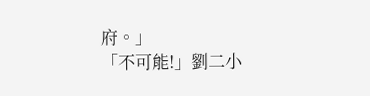府。」
「不可能!」劉二小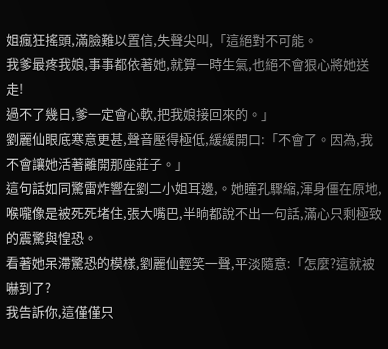姐瘋狂搖頭,滿臉難以置信,失聲尖叫,「這絕對不可能。
我爹最疼我娘,事事都依著她,就算一時生氣,也絕不會狠心將她送走!
過不了幾日,爹一定會心軟,把我娘接回來的。」
劉麗仙眼底寒意更甚,聲音壓得極低,緩緩開口:「不會了。因為,我不會讓她活著離開那座莊子。」
這句話如同驚雷炸響在劉二小姐耳邊,。她瞳孔驟縮,渾身僵在原地,喉嚨像是被死死堵住,張大嘴巴,半晌都說不出一句話,滿心只剩極致的震驚與惶恐。
看著她呆滯驚恐的模樣,劉麗仙輕笑一聲,平淡隨意:「怎麼?這就被嚇到了?
我告訴你,這僅僅只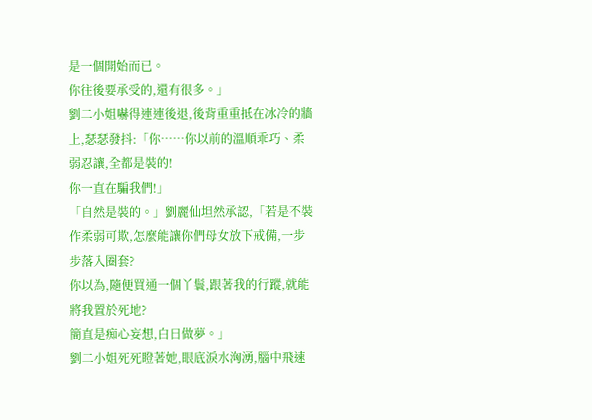是一個開始而已。
你往後要承受的,還有很多。」
劉二小姐嚇得連連後退,後背重重抵在冰冷的牆上,瑟瑟發抖:「你……你以前的溫順乖巧、柔弱忍讓,全都是裝的!
你一直在騙我們!」
「自然是裝的。」劉麗仙坦然承認,「若是不裝作柔弱可欺,怎麼能讓你們母女放下戒備,一步步落入圈套?
你以為,隨便買通一個丫鬟,跟著我的行蹤,就能將我置於死地?
簡直是痴心妄想,白日做夢。」
劉二小姐死死瞪著她,眼底淚水洶湧,腦中飛速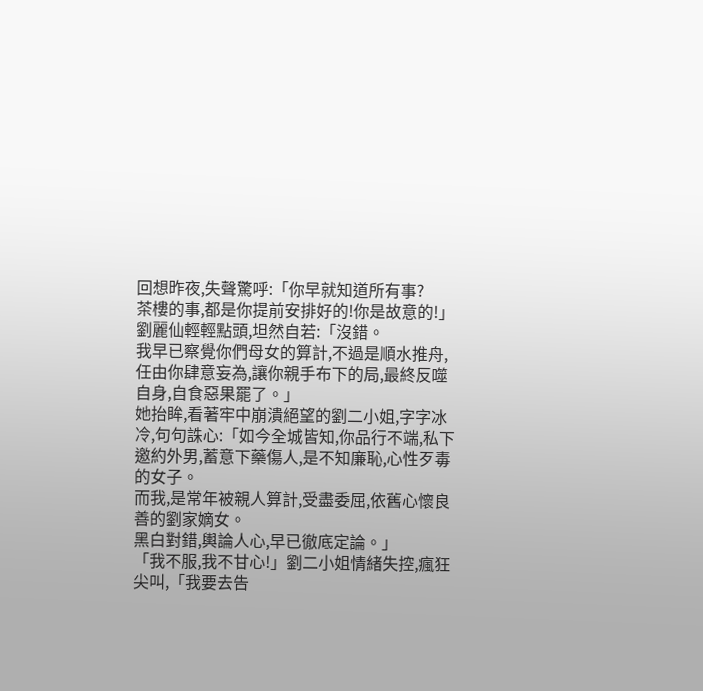回想昨夜,失聲驚呼:「你早就知道所有事?
茶樓的事,都是你提前安排好的!你是故意的!」
劉麗仙輕輕點頭,坦然自若:「沒錯。
我早已察覺你們母女的算計,不過是順水推舟,任由你肆意妄為,讓你親手布下的局,最終反噬自身,自食惡果罷了。」
她抬眸,看著牢中崩潰絕望的劉二小姐,字字冰冷,句句誅心:「如今全城皆知,你品行不端,私下邀約外男,蓄意下藥傷人,是不知廉恥,心性歹毒的女子。
而我,是常年被親人算計,受盡委屈,依舊心懷良善的劉家嫡女。
黑白對錯,輿論人心,早已徹底定論。」
「我不服,我不甘心!」劉二小姐情緒失控,瘋狂尖叫,「我要去告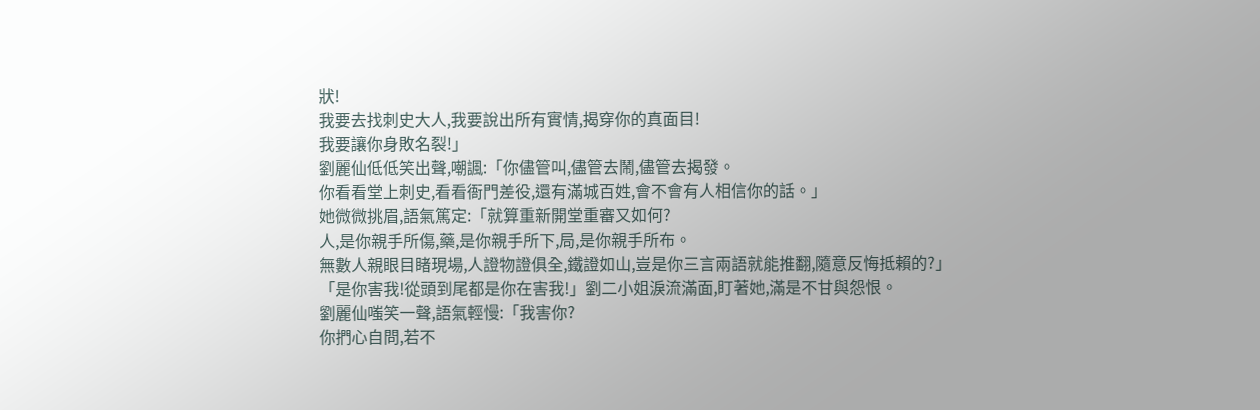狀!
我要去找刺史大人,我要說出所有實情,揭穿你的真面目!
我要讓你身敗名裂!」
劉麗仙低低笑出聲,嘲諷:「你儘管叫,儘管去鬧,儘管去揭發。
你看看堂上刺史,看看衙門差役,還有滿城百姓,會不會有人相信你的話。」
她微微挑眉,語氣篤定:「就算重新開堂重審又如何?
人,是你親手所傷,藥,是你親手所下,局,是你親手所布。
無數人親眼目睹現場,人證物證俱全,鐵證如山,豈是你三言兩語就能推翻,隨意反悔抵賴的?」
「是你害我!從頭到尾都是你在害我!」劉二小姐淚流滿面,盯著她,滿是不甘與怨恨。
劉麗仙嗤笑一聲,語氣輕慢:「我害你?
你捫心自問,若不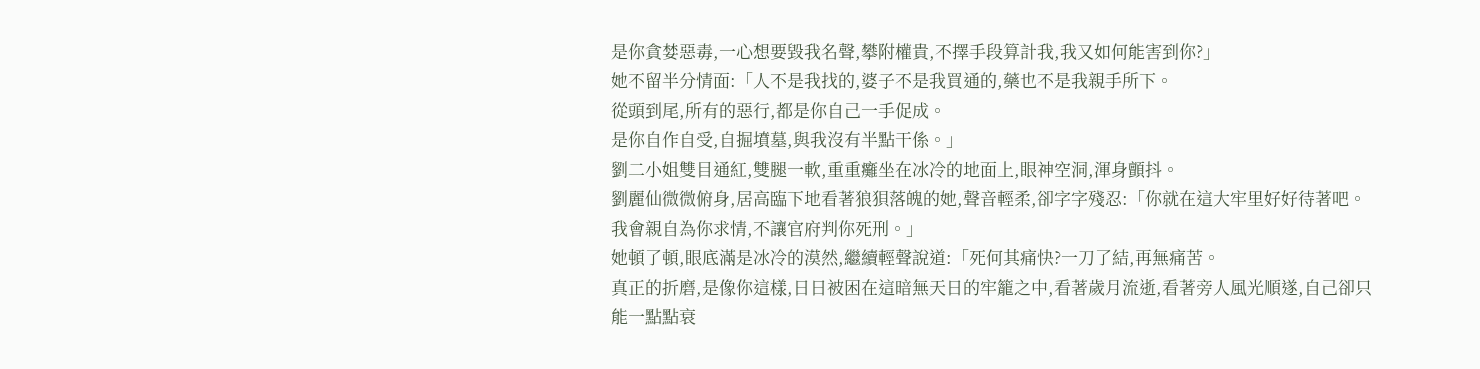是你貪婪惡毒,一心想要毀我名聲,攀附權貴,不擇手段算計我,我又如何能害到你?」
她不留半分情面:「人不是我找的,婆子不是我買通的,藥也不是我親手所下。
從頭到尾,所有的惡行,都是你自己一手促成。
是你自作自受,自掘墳墓,與我沒有半點干係。」
劉二小姐雙目通紅,雙腿一軟,重重癱坐在冰冷的地面上,眼神空洞,渾身顫抖。
劉麗仙微微俯身,居高臨下地看著狼狽落魄的她,聲音輕柔,卻字字殘忍:「你就在這大牢里好好待著吧。
我會親自為你求情,不讓官府判你死刑。」
她頓了頓,眼底滿是冰冷的漠然,繼續輕聲說道:「死何其痛快?一刀了結,再無痛苦。
真正的折磨,是像你這樣,日日被困在這暗無天日的牢籠之中,看著歲月流逝,看著旁人風光順遂,自己卻只能一點點衰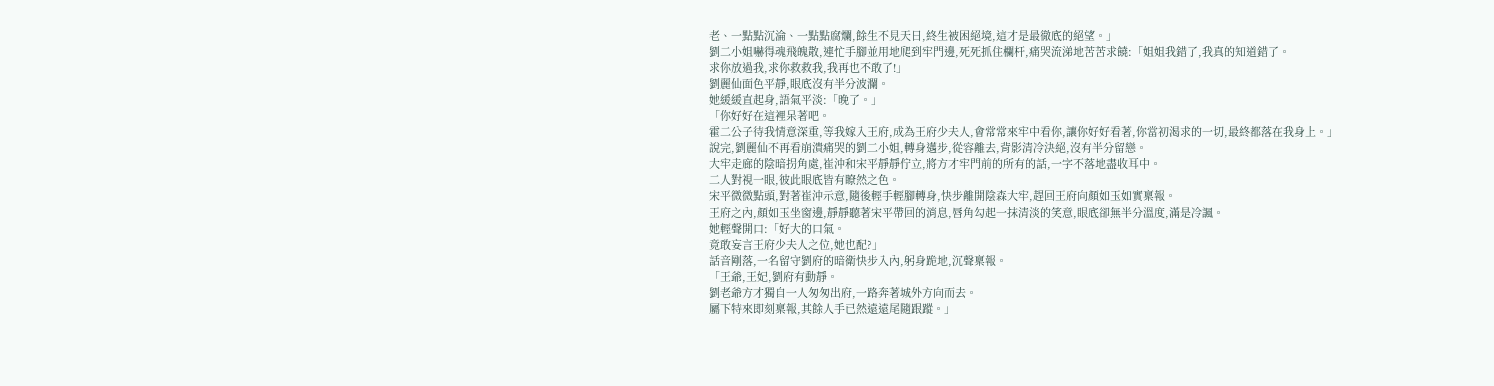老、一點點沉淪、一點點腐爛,餘生不見天日,終生被困絕境,這才是最徹底的絕望。」
劉二小姐嚇得魂飛魄散,連忙手腳並用地爬到牢門邊,死死抓住欄杆,痛哭流涕地苦苦求饒:「姐姐我錯了,我真的知道錯了。
求你放過我,求你救救我,我再也不敢了!」
劉麗仙面色平靜,眼底沒有半分波瀾。
她緩緩直起身,語氣平淡:「晚了。」
「你好好在這裡呆著吧。
霍二公子待我情意深重,等我嫁入王府,成為王府少夫人,會常常來牢中看你,讓你好好看著,你當初渴求的一切,最終都落在我身上。」
說完,劉麗仙不再看崩潰痛哭的劉二小姐,轉身邁步,從容離去,背影清冷決絕,沒有半分留戀。
大牢走廊的陰暗拐角處,崔沖和宋平靜靜佇立,將方才牢門前的所有的話,一字不落地盡收耳中。
二人對視一眼,彼此眼底皆有瞭然之色。
宋平微微點頭,對著崔沖示意,隨後輕手輕腳轉身,快步離開陰森大牢,趕回王府向顏如玉如實稟報。
王府之內,顏如玉坐窗邊,靜靜聽著宋平帶回的消息,唇角勾起一抹清淡的笑意,眼底卻無半分溫度,滿是冷諷。
她輕聲開口:「好大的口氣。
竟敢妄言王府少夫人之位,她也配?」
話音剛落,一名留守劉府的暗衛快步入內,躬身跪地,沉聲稟報。
「王爺,王妃,劉府有動靜。
劉老爺方才獨自一人匆匆出府,一路奔著城外方向而去。
屬下特來即刻稟報,其餘人手已然遠遠尾隨跟蹤。」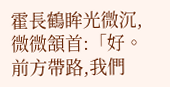霍長鶴眸光微沉,微微頷首:「好。前方帶路,我們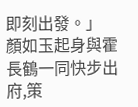即刻出發。」
顏如玉起身與霍長鶴一同快步出府,策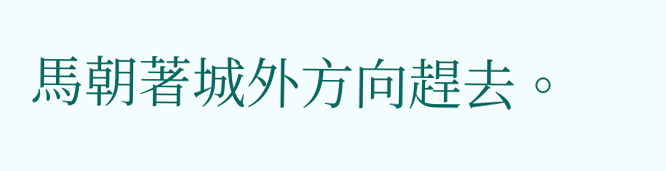馬朝著城外方向趕去。